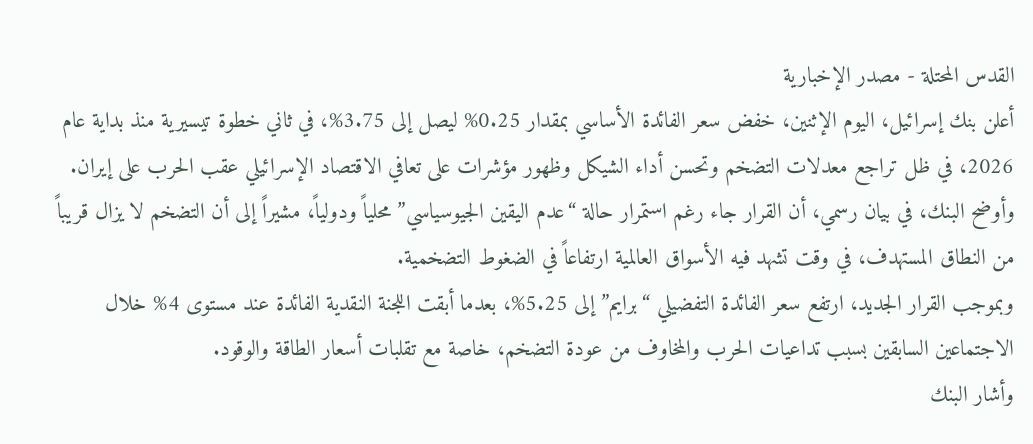القدس المحتلة - مصدر الإخبارية
أعلن بنك إسرائيل، اليوم الإثنين، خفض سعر الفائدة الأساسي بمقدار 0.25% ليصل إلى 3.75%، في ثاني خطوة تيسيرية منذ بداية عام 2026، في ظل تراجع معدلات التضخم وتحسن أداء الشيكل وظهور مؤشرات على تعافي الاقتصاد الإسرائيلي عقب الحرب على إيران.
وأوضح البنك، في بيان رسمي، أن القرار جاء رغم استمرار حالة “عدم اليقين الجيوسياسي” محلياً ودولياً، مشيراً إلى أن التضخم لا يزال قريباً من النطاق المستهدف، في وقت تشهد فيه الأسواق العالمية ارتفاعاً في الضغوط التضخمية.
وبموجب القرار الجديد، ارتفع سعر الفائدة التفضيلي “برايم” إلى 5.25%، بعدما أبقت اللجنة النقدية الفائدة عند مستوى 4% خلال الاجتماعين السابقين بسبب تداعيات الحرب والمخاوف من عودة التضخم، خاصة مع تقلبات أسعار الطاقة والوقود.
وأشار البنك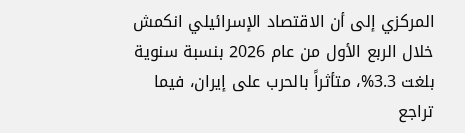المركزي إلى أن الاقتصاد الإسرائيلي انكمش خلال الربع الأول من عام 2026 بنسبة سنوية بلغت 3.3%، متأثراً بالحرب على إيران، فيما تراجع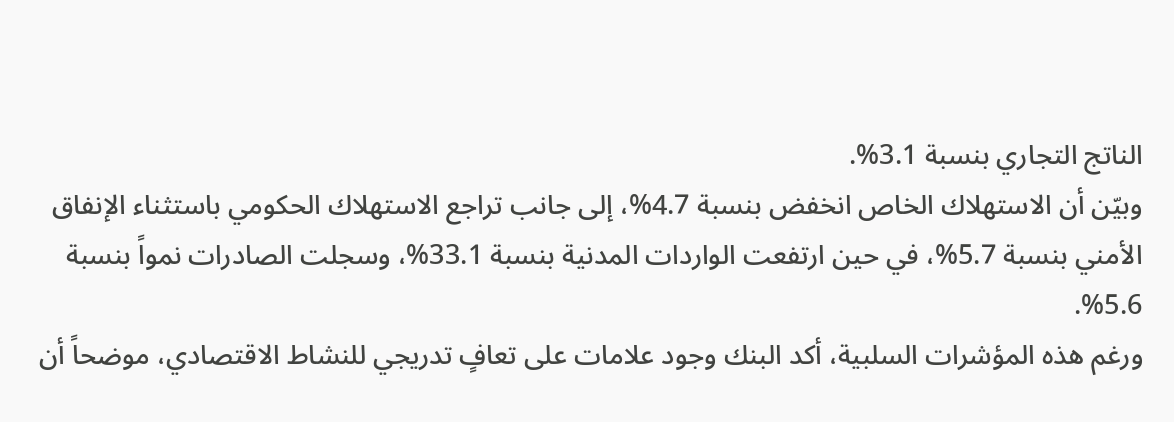الناتج التجاري بنسبة 3.1%.
وبيّن أن الاستهلاك الخاص انخفض بنسبة 4.7%، إلى جانب تراجع الاستهلاك الحكومي باستثناء الإنفاق الأمني بنسبة 5.7%، في حين ارتفعت الواردات المدنية بنسبة 33.1%، وسجلت الصادرات نمواً بنسبة 5.6%.
ورغم هذه المؤشرات السلبية، أكد البنك وجود علامات على تعافٍ تدريجي للنشاط الاقتصادي، موضحاً أن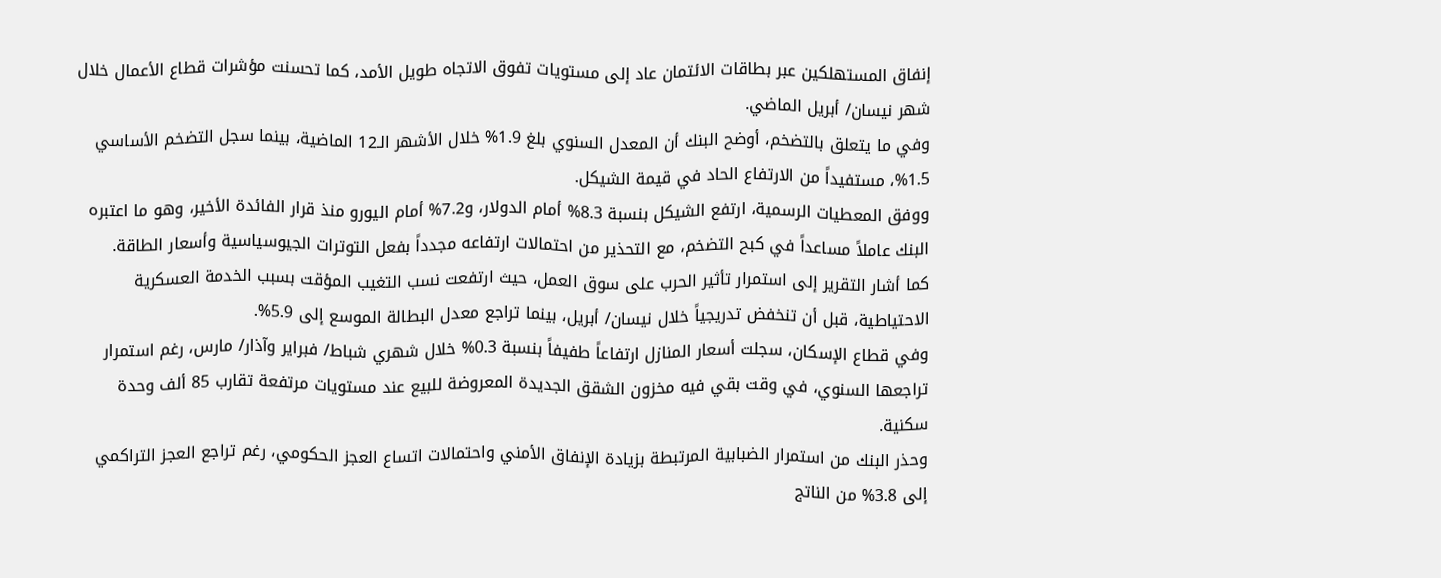إنفاق المستهلكين عبر بطاقات الائتمان عاد إلى مستويات تفوق الاتجاه طويل الأمد، كما تحسنت مؤشرات قطاع الأعمال خلال شهر نيسان/ أبريل الماضي.
وفي ما يتعلق بالتضخم، أوضح البنك أن المعدل السنوي بلغ 1.9% خلال الأشهر الـ12 الماضية، بينما سجل التضخم الأساسي 1.5%، مستفيداً من الارتفاع الحاد في قيمة الشيكل.
ووفق المعطيات الرسمية، ارتفع الشيكل بنسبة 8.3% أمام الدولار، و7.2% أمام اليورو منذ قرار الفائدة الأخير، وهو ما اعتبره البنك عاملاً مساعداً في كبح التضخم، مع التحذير من احتمالات ارتفاعه مجدداً بفعل التوترات الجيوسياسية وأسعار الطاقة.
كما أشار التقرير إلى استمرار تأثير الحرب على سوق العمل، حيث ارتفعت نسب التغيب المؤقت بسبب الخدمة العسكرية الاحتياطية، قبل أن تنخفض تدريجياً خلال نيسان/ أبريل، بينما تراجع معدل البطالة الموسع إلى 5.9%.
وفي قطاع الإسكان، سجلت أسعار المنازل ارتفاعاً طفيفاً بنسبة 0.3% خلال شهري شباط/ فبراير وآذار/ مارس، رغم استمرار تراجعها السنوي، في وقت بقي فيه مخزون الشقق الجديدة المعروضة للبيع عند مستويات مرتفعة تقارب 85 ألف وحدة سكنية.
وحذر البنك من استمرار الضبابية المرتبطة بزيادة الإنفاق الأمني واحتمالات اتساع العجز الحكومي، رغم تراجع العجز التراكمي إلى 3.8% من الناتج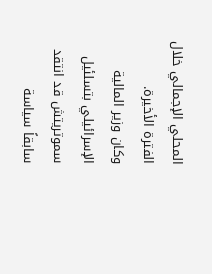المحلي الإجمالي خلال الفترة الأخيرة.
وكان وزير المالية الإسرائيلي بتسلئيل سموتريتش قد انتقد سابقاً سياسة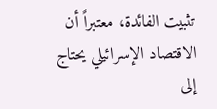تثبيت الفائدة، معتبراً أن الاقتصاد الإسرائيلي يحتاج إلى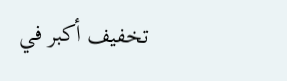تخفيف أكبر في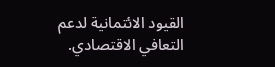القيود الائتمانية لدعم التعافي الاقتصادي.